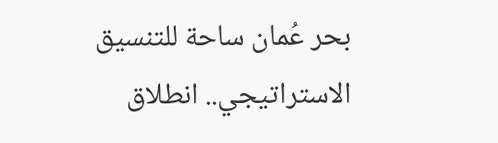بحر عُمان ساحة للتنسيق الاستراتيجي.. انطلاق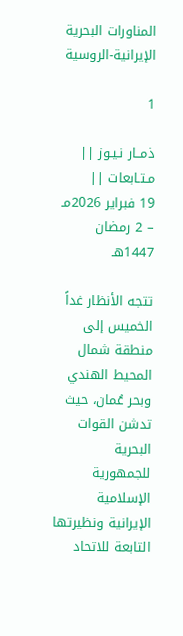المناورات البحرية الإيرانية-الروسية

1

ذمــار نـيـوز || مـتـابعات ||
19 فبراير 2026مـ – 2 رمضان 1447هـ

تتجه الأنظار غداً الخميس إلى منطقة شمال المحيط الهندي وبحر عُمان، حيث تدشن القوات البحرية للجمهورية الإسلامية الإيرانية ونظيرتها التابعة للاتحاد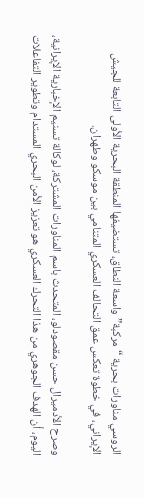الروسي مناورات بحرية “مركبة” واسعة النطاق، تستضيفها المنطقة البحرية الأولى التابعة للجيش الإيراني، في خطوة تعكس عمق التحالف العسكري المتنامي بين موسكو وطهران.

وصرح الأدميرال حسن مقصودلو، المتحدث باسم المناورات المشتركة، لوكالة تسنيم الإخبارية الإيرانية، اليوم، أن الهدف الجوهري من هذا التحرك العسكري هو تعزيز الأمن البحري المستدام وتطوير التفاعلات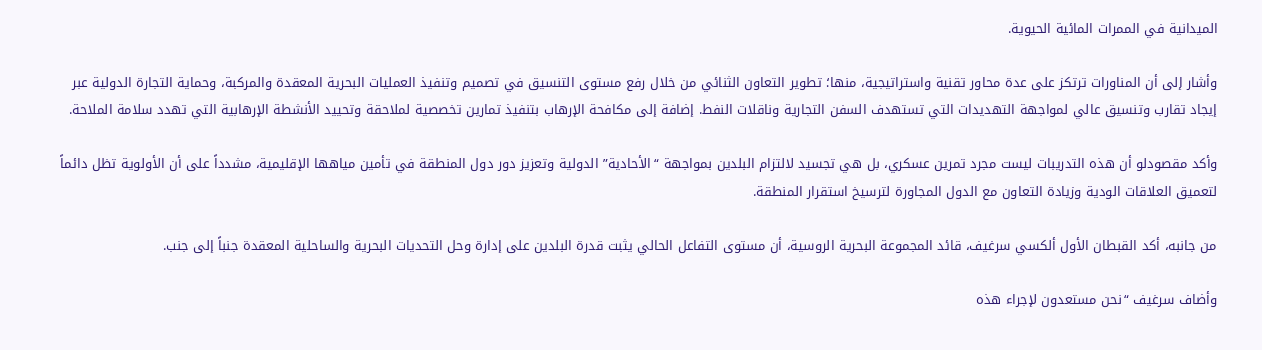الميدانية في الممرات المائية الحيوية.

وأشار إلى أن المناورات ترتكز على عدة محاور تقنية واستراتيجية، منها؛ تطوير التعاون الثنائي من خلال رفع مستوى التنسيق في تصميم وتنفيذ العمليات البحرية المعقدة والمركبة، وحماية التجارة الدولية عبر إيجاد تقارب وتنسيق عالي لمواجهة التهديدات التي تستهدف السفن التجارية وناقلات النفط. إضافة إلى مكافحة الإرهاب بتنفيذ تمارين تخصصية لملاحقة وتحييد الأنشطة الإرهابية التي تهدد سلامة الملاحة.

وأكد مقصودلو أن هذه التدريبات ليست مجرد تمرين عسكري، بل هي تجسيد لالتزام البلدين بمواجهة “الأحادية” الدولية وتعزيز دور دول المنطقة في تأمين مياهها الإقليمية، مشدداً على أن الأولوية تظل دائماً لتعميق العلاقات الودية وزيادة التعاون مع الدول المجاورة لترسيخ استقرار المنطقة.

من جانبه، أكد القبطان الأول ألكسي سرغيف، قائد المجموعة البحرية الروسية، أن مستوى التفاعل الحالي يثبت قدرة البلدين على إدارة وحل التحديات البحرية والساحلية المعقدة جنباً إلى جنب.

وأضاف سرغيف “نحن مستعدون لإجراء هذه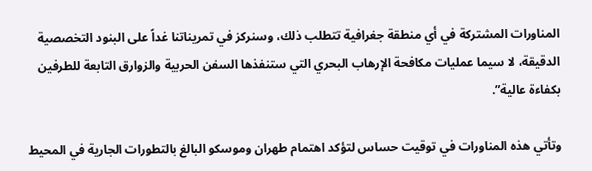المناورات المشتركة في أي منطقة جغرافية تتطلب ذلك، وسنركز في تمريناتنا غداً على البنود التخصصية الدقيقة، لا سيما عمليات مكافحة الإرهاب البحري التي ستنفذها السفن الحربية والزوارق التابعة للطرفين بكفاءة عالية”.

وتأتي هذه المناورات في توقيت حساس لتؤكد اهتمام طهران وموسكو البالغ بالتطورات الجارية في المحيط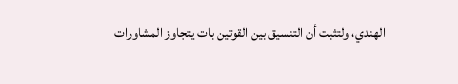الهندي، ولتثبت أن التنسيق بين القوتين بات يتجاوز المشاورات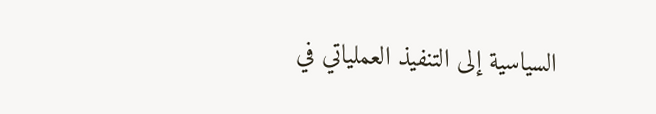السياسية إلى التنفيذ العملياتي في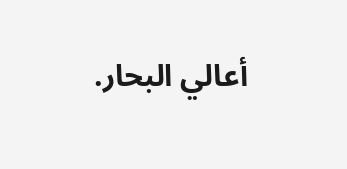أعالي البحار.